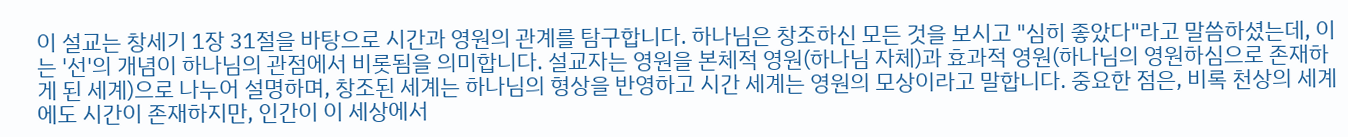이 설교는 창세기 1장 31절을 바탕으로 시간과 영원의 관계를 탐구합니다. 하나님은 창조하신 모든 것을 보시고 "심히 좋았다"라고 말씀하셨는데, 이는 '선'의 개념이 하나님의 관점에서 비롯됨을 의미합니다. 설교자는 영원을 본체적 영원(하나님 자체)과 효과적 영원(하나님의 영원하심으로 존재하게 된 세계)으로 나누어 설명하며, 창조된 세계는 하나님의 형상을 반영하고 시간 세계는 영원의 모상이라고 말합니다. 중요한 점은, 비록 천상의 세계에도 시간이 존재하지만, 인간이 이 세상에서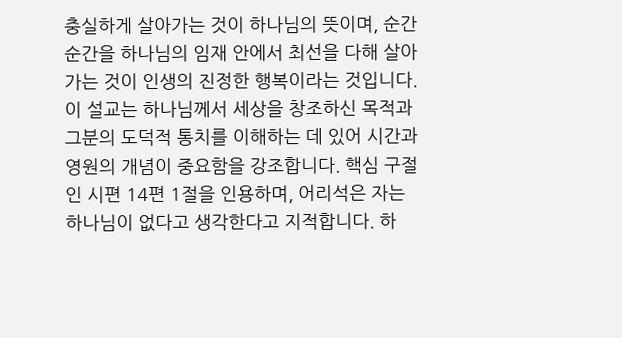충실하게 살아가는 것이 하나님의 뜻이며, 순간순간을 하나님의 임재 안에서 최선을 다해 살아가는 것이 인생의 진정한 행복이라는 것입니다.
이 설교는 하나님께서 세상을 창조하신 목적과 그분의 도덕적 통치를 이해하는 데 있어 시간과 영원의 개념이 중요함을 강조합니다. 핵심 구절인 시편 14편 1절을 인용하며, 어리석은 자는 하나님이 없다고 생각한다고 지적합니다. 하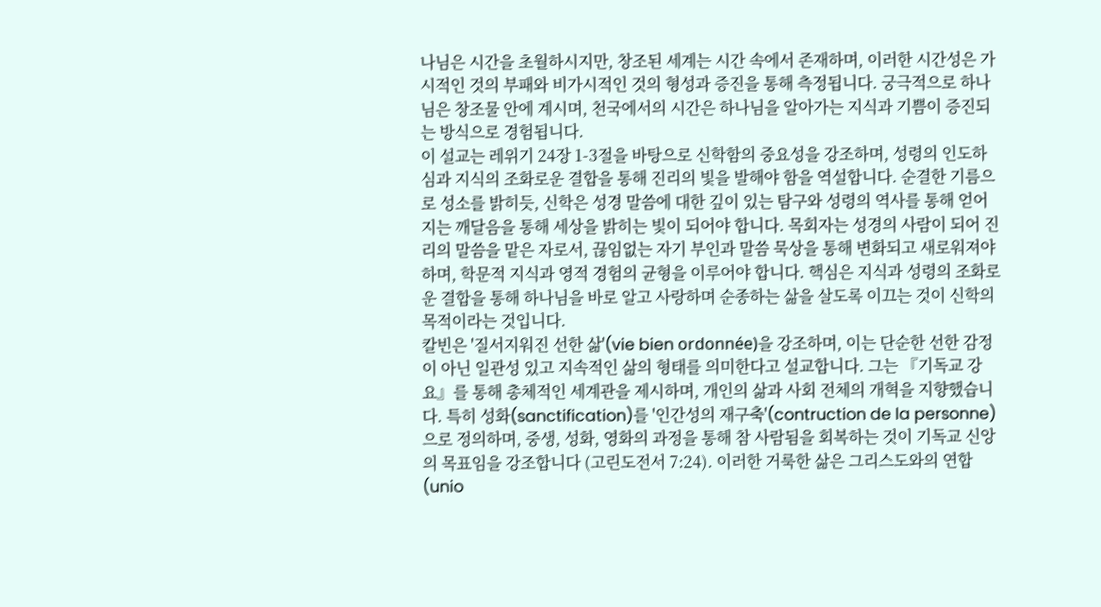나님은 시간을 초월하시지만, 창조된 세계는 시간 속에서 존재하며, 이러한 시간성은 가시적인 것의 부패와 비가시적인 것의 형성과 증진을 통해 측정됩니다. 궁극적으로 하나님은 창조물 안에 계시며, 천국에서의 시간은 하나님을 알아가는 지식과 기쁨이 증진되는 방식으로 경험됩니다.
이 설교는 레위기 24장 1-3절을 바탕으로 신학함의 중요성을 강조하며, 성령의 인도하심과 지식의 조화로운 결합을 통해 진리의 빛을 발해야 함을 역설합니다. 순결한 기름으로 성소를 밝히듯, 신학은 성경 말씀에 대한 깊이 있는 탐구와 성령의 역사를 통해 얻어지는 깨달음을 통해 세상을 밝히는 빛이 되어야 합니다. 목회자는 성경의 사람이 되어 진리의 말씀을 맡은 자로서, 끊임없는 자기 부인과 말씀 묵상을 통해 변화되고 새로워져야 하며, 학문적 지식과 영적 경험의 균형을 이루어야 합니다. 핵심은 지식과 성령의 조화로운 결합을 통해 하나님을 바로 알고 사랑하며 순종하는 삶을 살도록 이끄는 것이 신학의 목적이라는 것입니다.
칼빈은 '질서지워진 선한 삶'(vie bien ordonnée)을 강조하며, 이는 단순한 선한 감정이 아닌 일관성 있고 지속적인 삶의 형태를 의미한다고 설교합니다. 그는 『기독교 강요』를 통해 총체적인 세계관을 제시하며, 개인의 삶과 사회 전체의 개혁을 지향했습니다. 특히 성화(sanctification)를 '인간성의 재구축'(contruction de la personne)으로 정의하며, 중생, 성화, 영화의 과정을 통해 참 사람됨을 회복하는 것이 기독교 신앙의 목표임을 강조합니다 (고린도전서 7:24). 이러한 거룩한 삶은 그리스도와의 연합(unio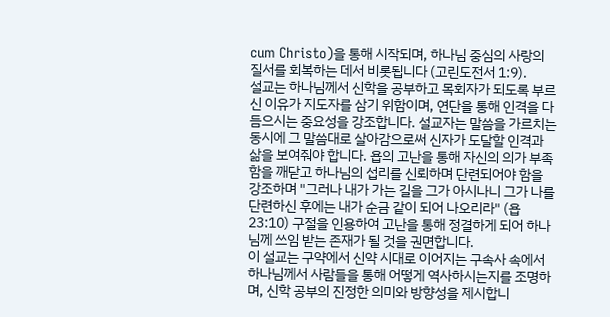cum Christo)을 통해 시작되며, 하나님 중심의 사랑의 질서를 회복하는 데서 비롯됩니다 (고린도전서 1:9).
설교는 하나님께서 신학을 공부하고 목회자가 되도록 부르신 이유가 지도자를 삼기 위함이며, 연단을 통해 인격을 다듬으시는 중요성을 강조합니다. 설교자는 말씀을 가르치는 동시에 그 말씀대로 살아감으로써 신자가 도달할 인격과 삶을 보여줘야 합니다. 욥의 고난을 통해 자신의 의가 부족함을 깨닫고 하나님의 섭리를 신뢰하며 단련되어야 함을 강조하며 "그러나 내가 가는 길을 그가 아시나니 그가 나를 단련하신 후에는 내가 순금 같이 되어 나오리라" (욥 23:10) 구절을 인용하여 고난을 통해 정결하게 되어 하나님께 쓰임 받는 존재가 될 것을 권면합니다.
이 설교는 구약에서 신약 시대로 이어지는 구속사 속에서 하나님께서 사람들을 통해 어떻게 역사하시는지를 조명하며, 신학 공부의 진정한 의미와 방향성을 제시합니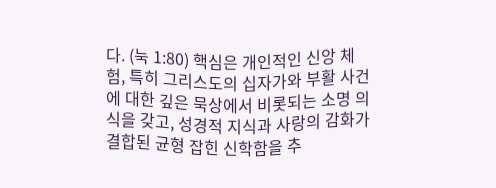다. (눅 1:80) 핵심은 개인적인 신앙 체험, 특히 그리스도의 십자가와 부활 사건에 대한 깊은 묵상에서 비롯되는 소명 의식을 갖고, 성경적 지식과 사랑의 감화가 결합된 균형 잡힌 신학함을 추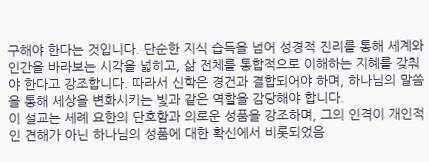구해야 한다는 것입니다. 단순한 지식 습득을 넘어 성경적 진리를 통해 세계와 인간을 바라보는 시각을 넓히고, 삶 전체를 통합적으로 이해하는 지혜를 갖춰야 한다고 강조합니다. 따라서 신학은 경건과 결합되어야 하며, 하나님의 말씀을 통해 세상을 변화시키는 빛과 같은 역할을 감당해야 합니다.
이 설교는 세례 요한의 단호함과 의로운 성품을 강조하며, 그의 인격이 개인적인 견해가 아닌 하나님의 성품에 대한 확신에서 비롯되었음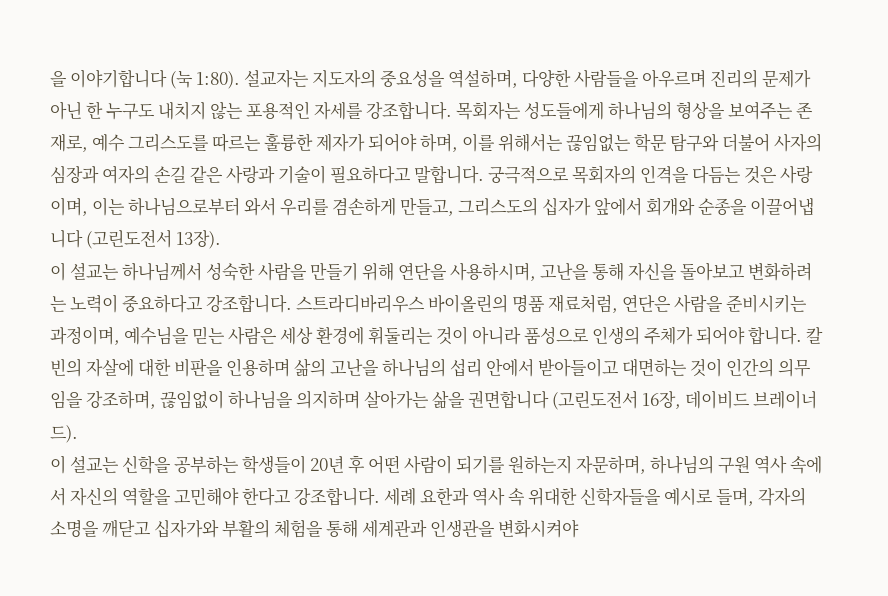을 이야기합니다 (눅 1:80). 설교자는 지도자의 중요성을 역설하며, 다양한 사람들을 아우르며 진리의 문제가 아닌 한 누구도 내치지 않는 포용적인 자세를 강조합니다. 목회자는 성도들에게 하나님의 형상을 보여주는 존재로, 예수 그리스도를 따르는 훌륭한 제자가 되어야 하며, 이를 위해서는 끊임없는 학문 탐구와 더불어 사자의 심장과 여자의 손길 같은 사랑과 기술이 필요하다고 말합니다. 궁극적으로 목회자의 인격을 다듬는 것은 사랑이며, 이는 하나님으로부터 와서 우리를 겸손하게 만들고, 그리스도의 십자가 앞에서 회개와 순종을 이끌어냅니다 (고린도전서 13장).
이 설교는 하나님께서 성숙한 사람을 만들기 위해 연단을 사용하시며, 고난을 통해 자신을 돌아보고 변화하려는 노력이 중요하다고 강조합니다. 스트라디바리우스 바이올린의 명품 재료처럼, 연단은 사람을 준비시키는 과정이며, 예수님을 믿는 사람은 세상 환경에 휘둘리는 것이 아니라 품성으로 인생의 주체가 되어야 합니다. 칼빈의 자살에 대한 비판을 인용하며 삶의 고난을 하나님의 섭리 안에서 받아들이고 대면하는 것이 인간의 의무임을 강조하며, 끊임없이 하나님을 의지하며 살아가는 삶을 권면합니다 (고린도전서 16장, 데이비드 브레이너드).
이 설교는 신학을 공부하는 학생들이 20년 후 어떤 사람이 되기를 원하는지 자문하며, 하나님의 구원 역사 속에서 자신의 역할을 고민해야 한다고 강조합니다. 세례 요한과 역사 속 위대한 신학자들을 예시로 들며, 각자의 소명을 깨닫고 십자가와 부활의 체험을 통해 세계관과 인생관을 변화시켜야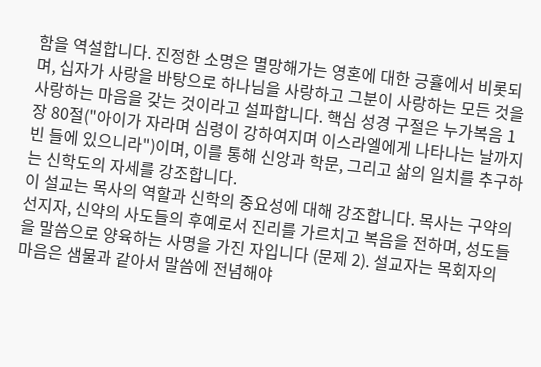함을 역설합니다. 진정한 소명은 멸망해가는 영혼에 대한 긍휼에서 비롯되며, 십자가 사랑을 바탕으로 하나님을 사랑하고 그분이 사랑하는 모든 것을 사랑하는 마음을 갖는 것이라고 설파합니다. 핵심 성경 구절은 누가복음 1장 80절("아이가 자라며 심령이 강하여지며 이스라엘에게 나타나는 날까지 빈 들에 있으니라")이며, 이를 통해 신앙과 학문, 그리고 삶의 일치를 추구하는 신학도의 자세를 강조합니다.
이 설교는 목사의 역할과 신학의 중요성에 대해 강조합니다. 목사는 구약의 선지자, 신약의 사도들의 후예로서 진리를 가르치고 복음을 전하며, 성도들을 말씀으로 양육하는 사명을 가진 자입니다 (문제 2). 설교자는 목회자의 마음은 샘물과 같아서 말씀에 전념해야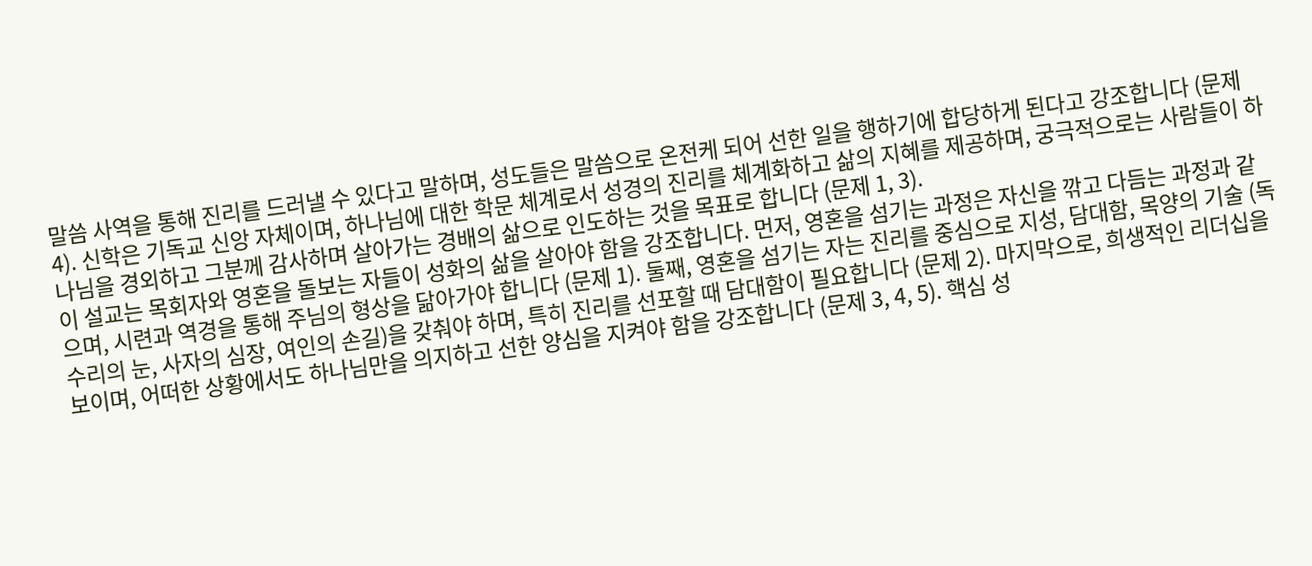말씀 사역을 통해 진리를 드러낼 수 있다고 말하며, 성도들은 말씀으로 온전케 되어 선한 일을 행하기에 합당하게 된다고 강조합니다 (문제 4). 신학은 기독교 신앙 자체이며, 하나님에 대한 학문 체계로서 성경의 진리를 체계화하고 삶의 지혜를 제공하며, 궁극적으로는 사람들이 하나님을 경외하고 그분께 감사하며 살아가는 경배의 삶으로 인도하는 것을 목표로 합니다 (문제 1, 3).
이 설교는 목회자와 영혼을 돌보는 자들이 성화의 삶을 살아야 함을 강조합니다. 먼저, 영혼을 섬기는 과정은 자신을 깎고 다듬는 과정과 같으며, 시련과 역경을 통해 주님의 형상을 닮아가야 합니다 (문제 1). 둘째, 영혼을 섬기는 자는 진리를 중심으로 지성, 담대함, 목양의 기술 (독수리의 눈, 사자의 심장, 여인의 손길)을 갖춰야 하며, 특히 진리를 선포할 때 담대함이 필요합니다 (문제 2). 마지막으로, 희생적인 리더십을 보이며, 어떠한 상황에서도 하나님만을 의지하고 선한 양심을 지켜야 함을 강조합니다 (문제 3, 4, 5). 핵심 성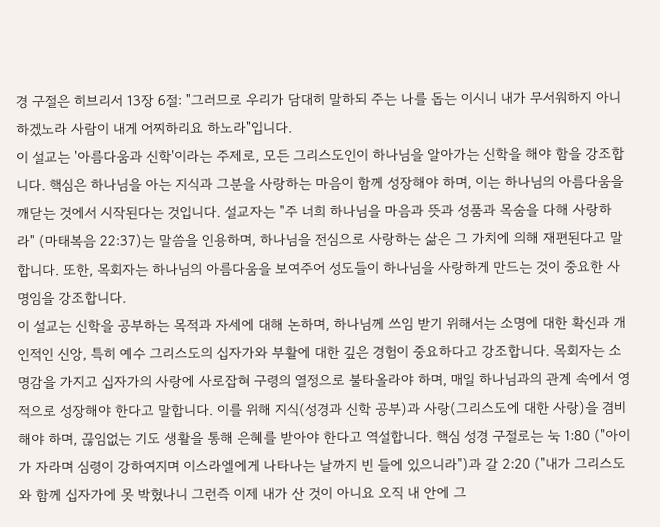경 구절은 히브리서 13장 6절: "그러므로 우리가 담대히 말하되 주는 나를 돕는 이시니 내가 무서워하지 아니하겠노라 사람이 내게 어찌하리요 하노라"입니다.
이 설교는 '아름다움과 신학'이라는 주제로, 모든 그리스도인이 하나님을 알아가는 신학을 해야 함을 강조합니다. 핵심은 하나님을 아는 지식과 그분을 사랑하는 마음이 함께 성장해야 하며, 이는 하나님의 아름다움을 깨닫는 것에서 시작된다는 것입니다. 설교자는 "주 너희 하나님을 마음과 뜻과 성품과 목숨을 다해 사랑하라" (마태복음 22:37)는 말씀을 인용하며, 하나님을 전심으로 사랑하는 삶은 그 가치에 의해 재편된다고 말합니다. 또한, 목회자는 하나님의 아름다움을 보여주어 성도들이 하나님을 사랑하게 만드는 것이 중요한 사명임을 강조합니다.
이 설교는 신학을 공부하는 목적과 자세에 대해 논하며, 하나님께 쓰임 받기 위해서는 소명에 대한 확신과 개인적인 신앙, 특히 예수 그리스도의 십자가와 부활에 대한 깊은 경험이 중요하다고 강조합니다. 목회자는 소명감을 가지고 십자가의 사랑에 사로잡혀 구령의 열정으로 불타올라야 하며, 매일 하나님과의 관계 속에서 영적으로 성장해야 한다고 말합니다. 이를 위해 지식(성경과 신학 공부)과 사랑(그리스도에 대한 사랑)을 겸비해야 하며, 끊임없는 기도 생활을 통해 은혜를 받아야 한다고 역설합니다. 핵심 성경 구절로는 눅 1:80 ("아이가 자라며 심령이 강하여지며 이스라엘에게 나타나는 날까지 빈 들에 있으니라")과 갈 2:20 ("내가 그리스도와 함께 십자가에 못 박혔나니 그런즉 이제 내가 산 것이 아니요 오직 내 안에 그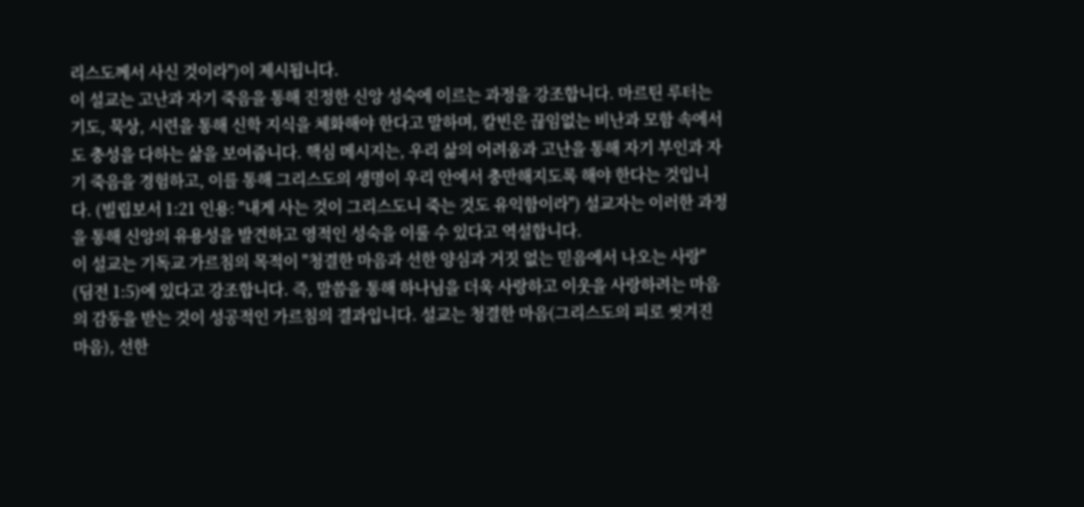리스도께서 사신 것이라")이 제시됩니다.
이 설교는 고난과 자기 죽음을 통해 진정한 신앙 성숙에 이르는 과정을 강조합니다. 마르틴 루터는 기도, 묵상, 시련을 통해 신학 지식을 체화해야 한다고 말하며, 칼빈은 끊임없는 비난과 모함 속에서도 충성을 다하는 삶을 보여줍니다. 핵심 메시지는, 우리 삶의 어려움과 고난을 통해 자기 부인과 자기 죽음을 경험하고, 이를 통해 그리스도의 생명이 우리 안에서 충만해지도록 해야 한다는 것입니다. (빌립보서 1:21 인용: "내게 사는 것이 그리스도니 죽는 것도 유익함이라") 설교자는 이러한 과정을 통해 신앙의 유용성을 발견하고 영적인 성숙을 이룰 수 있다고 역설합니다.
이 설교는 기독교 가르침의 목적이 "청결한 마음과 선한 양심과 거짓 없는 믿음에서 나오는 사랑" (딤전 1:5)에 있다고 강조합니다. 즉, 말씀을 통해 하나님을 더욱 사랑하고 이웃을 사랑하려는 마음의 감동을 받는 것이 성공적인 가르침의 결과입니다. 설교는 청결한 마음(그리스도의 피로 씻겨진 마음), 선한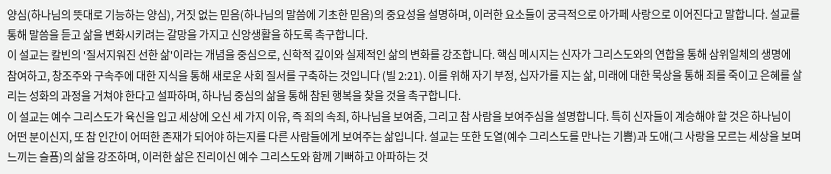양심(하나님의 뜻대로 기능하는 양심), 거짓 없는 믿음(하나님의 말씀에 기초한 믿음)의 중요성을 설명하며, 이러한 요소들이 궁극적으로 아가페 사랑으로 이어진다고 말합니다. 설교를 통해 말씀을 듣고 삶을 변화시키려는 갈망을 가지고 신앙생활을 하도록 촉구합니다.
이 설교는 칼빈의 '질서지워진 선한 삶'이라는 개념을 중심으로, 신학적 깊이와 실제적인 삶의 변화를 강조합니다. 핵심 메시지는 신자가 그리스도와의 연합을 통해 삼위일체의 생명에 참여하고, 창조주와 구속주에 대한 지식을 통해 새로운 사회 질서를 구축하는 것입니다 (빌 2:21). 이를 위해 자기 부정, 십자가를 지는 삶, 미래에 대한 묵상을 통해 죄를 죽이고 은혜를 살리는 성화의 과정을 거쳐야 한다고 설파하며, 하나님 중심의 삶을 통해 참된 행복을 찾을 것을 촉구합니다.
이 설교는 예수 그리스도가 육신을 입고 세상에 오신 세 가지 이유, 즉 죄의 속죄, 하나님을 보여줌, 그리고 참 사람을 보여주심을 설명합니다. 특히 신자들이 계승해야 할 것은 하나님이 어떤 분이신지, 또 참 인간이 어떠한 존재가 되어야 하는지를 다른 사람들에게 보여주는 삶입니다. 설교는 또한 도열(예수 그리스도를 만나는 기쁨)과 도애(그 사랑을 모르는 세상을 보며 느끼는 슬픔)의 삶을 강조하며, 이러한 삶은 진리이신 예수 그리스도와 함께 기뻐하고 아파하는 것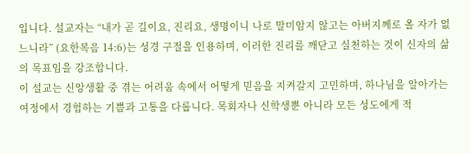입니다. 설교자는 “내가 곧 길이요, 진리요, 생명이니 나로 말미암지 않고는 아버지께로 올 자가 없느니라” (요한복음 14:6)는 성경 구절을 인용하며, 이러한 진리를 깨닫고 실천하는 것이 신자의 삶의 목표임을 강조합니다.
이 설교는 신앙생활 중 겪는 어려움 속에서 어떻게 믿음을 지켜갈지 고민하며, 하나님을 알아가는 여정에서 경험하는 기쁨과 고통을 다룹니다. 목회자나 신학생뿐 아니라 모든 성도에게 적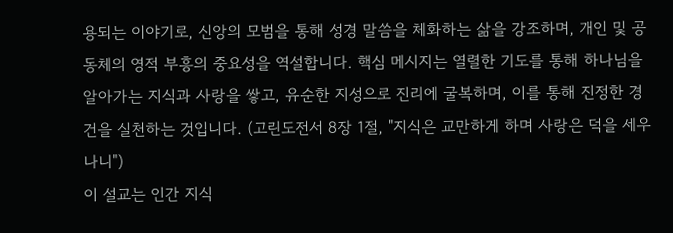용되는 이야기로, 신앙의 모범을 통해 성경 말씀을 체화하는 삶을 강조하며, 개인 및 공동체의 영적 부흥의 중요성을 역설합니다. 핵심 메시지는 열렬한 기도를 통해 하나님을 알아가는 지식과 사랑을 쌓고, 유순한 지성으로 진리에 굴복하며, 이를 통해 진정한 경건을 실천하는 것입니다. (고린도전서 8장 1절, "지식은 교만하게 하며 사랑은 덕을 세우나니")
이 설교는 인간 지식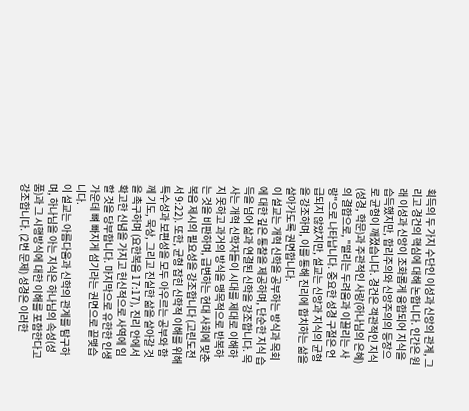획득의 두 가지 수단인 이성과 신앙의 관계, 그리고 경건의 핵심에 대해 논합니다. 인간은 원래 이성과 신앙이 조화롭게 융합되어 지식을 습득했지만, 합리주의와 신앙주의의 등장으로 균형이 깨졌습니다. 경건은 객관적인 지식(성경, 학문)과 주관적인 사랑(하나님의 은혜)의 결합으로, "떨리는 두려움과 이끌리는 사랑"으로 나타납니다. 중요한 성경 구절은 언급되지 않았지만, 설교는 신앙과 지식의 균형을 강조하며, 이를 통해 진리에 합치하는 삶을 살아가도록 권면합니다.
이 설교는 개혁 신학을 공부하는 방식과 목회에 대한 깊은 통찰을 제공하며, 단순한 지식 습득을 넘어 삶과 연결된 신학을 강조합니다. 목사는 개혁 신학자들이 시대를 제대로 이해하지 못하고 과거의 방식을 맹목적으로 반복하는 것을 비판하며, 급변하는 현대 사회에 맞춘 복음 제시의 필요성을 강조합니다 (고린도전서 9:22). 또한, 균형 잡힌 신학적 이해를 위해 특수성과 보편성을 모두 아우르는 공부와 함께 기도, 묵상, 그리고 진실한 삶을 살아갈 것을 촉구하며 (요한복음 17:17), 진리 안에서 확고한 신념을 가지고 헌신적으로 사역에 임할 것을 당부합니다. 마지막으로 유한한 인생 가운데 뼈 빠지게 섬기라는 권면으로 끝맺습니다.
이 설교는 아름다움과 신학의 관계를 탐구하며, 하나님을 아는 지식은 하나님의 속성(성품)과 그 시행방식에 대한 이해를 포함한다고 강조합니다. (2번 문제) 성경은 이러한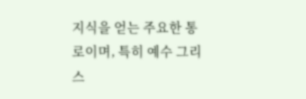지식을 얻는 주요한 통로이며, 특히 예수 그리스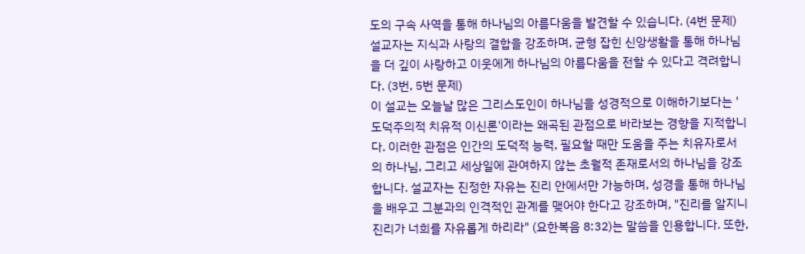도의 구속 사역을 통해 하나님의 아름다움을 발견할 수 있습니다. (4번 문제) 설교자는 지식과 사랑의 결합을 강조하며, 균형 잡힌 신앙생활을 통해 하나님을 더 깊이 사랑하고 이웃에게 하나님의 아름다움을 전할 수 있다고 격려합니다. (3번, 5번 문제)
이 설교는 오늘날 많은 그리스도인이 하나님을 성경적으로 이해하기보다는 '도덕주의적 치유적 이신론'이라는 왜곡된 관점으로 바라보는 경향을 지적합니다. 이러한 관점은 인간의 도덕적 능력, 필요할 때만 도움을 주는 치유자로서의 하나님, 그리고 세상일에 관여하지 않는 초월적 존재로서의 하나님을 강조합니다. 설교자는 진정한 자유는 진리 안에서만 가능하며, 성경을 통해 하나님을 배우고 그분과의 인격적인 관계를 맺어야 한다고 강조하며, "진리를 알지니 진리가 너희를 자유롭게 하리라" (요한복음 8:32)는 말씀을 인용합니다. 또한,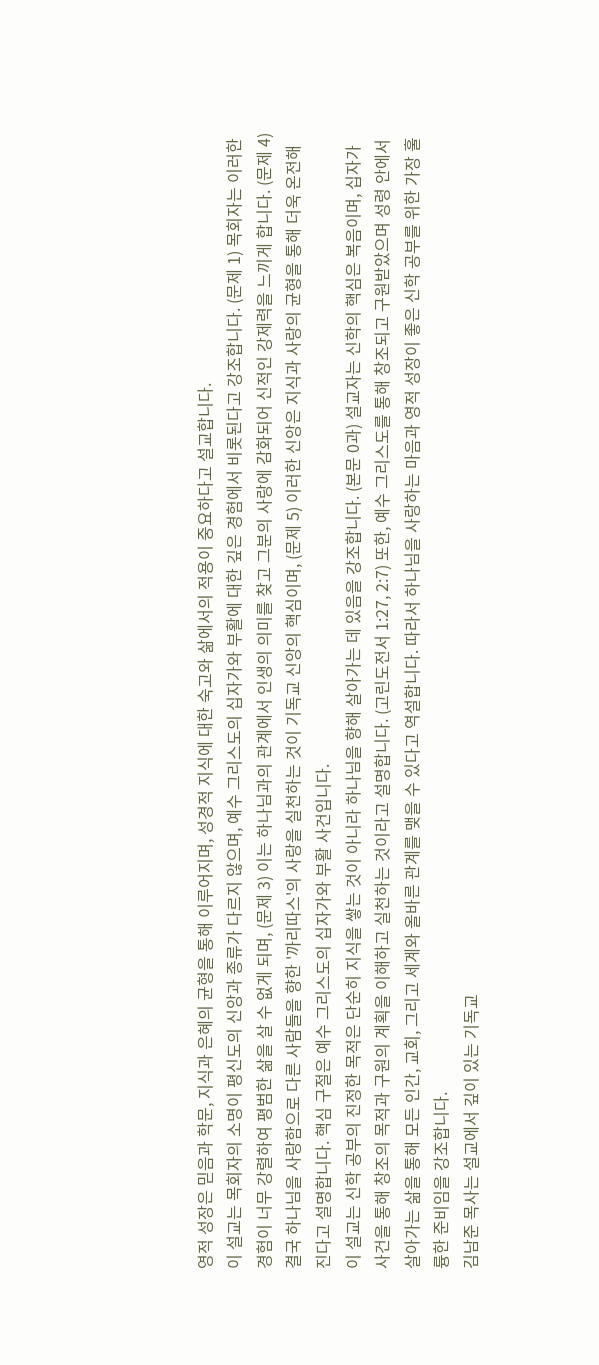영적 성장은 믿음과 학문, 지식과 은혜의 균형을 통해 이루어지며, 성경적 지식에 대한 숙고와 삶에서의 적용이 중요하다고 설교합니다.
이 설교는 목회자의 소명이 평신도의 신앙과 종류가 다르지 않으며, 예수 그리스도의 십자가와 부활에 대한 깊은 경험에서 비롯된다고 강조합니다. (문제 1) 목회자는 이러한 경험이 너무 강렬하여 평범한 삶을 살 수 없게 되며, (문제 3) 이는 하나님과의 관계에서 인생의 의미를 찾고 그분의 사랑에 감화되어 신적인 강제력을 느끼게 합니다. (문제 4) 결국 하나님을 사랑함으로 다른 사람들을 향한 '까리따스'의 사랑을 실천하는 것이 기독교 신앙의 핵심이며, (문제 5) 이러한 신앙은 지식과 사랑의 균형을 통해 더욱 온전해진다고 설명합니다. 핵심 구절은 예수 그리스도의 십자가와 부활 사건입니다.
이 설교는 신학 공부의 진정한 목적은 단순히 지식을 쌓는 것이 아니라 하나님을 향해 살아가는 데 있음을 강조합니다. (본문 0과) 설교자는 신학의 핵심은 복음이며, 십자가 사건을 통해 창조의 목적과 구원의 계획을 이해하고 실천하는 것이라고 설명합니다. (고린도전서 1:27, 2:7) 또한, 예수 그리스도를 통해 창조되고 구원받았으며 성령 안에서 살아가는 삶을 통해 모든 인간, 교회, 그리고 세계와 올바른 관계를 맺을 수 있다고 역설합니다. 따라서 하나님을 사랑하는 마음과 영적 성장이 좋은 신학 공부를 위한 가장 훌륭한 준비임을 강조합니다.
김남준 목사는 설교에서 깊이 있는 기독교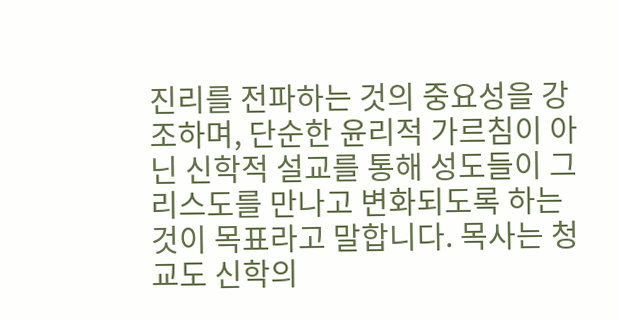진리를 전파하는 것의 중요성을 강조하며, 단순한 윤리적 가르침이 아닌 신학적 설교를 통해 성도들이 그리스도를 만나고 변화되도록 하는 것이 목표라고 말합니다. 목사는 청교도 신학의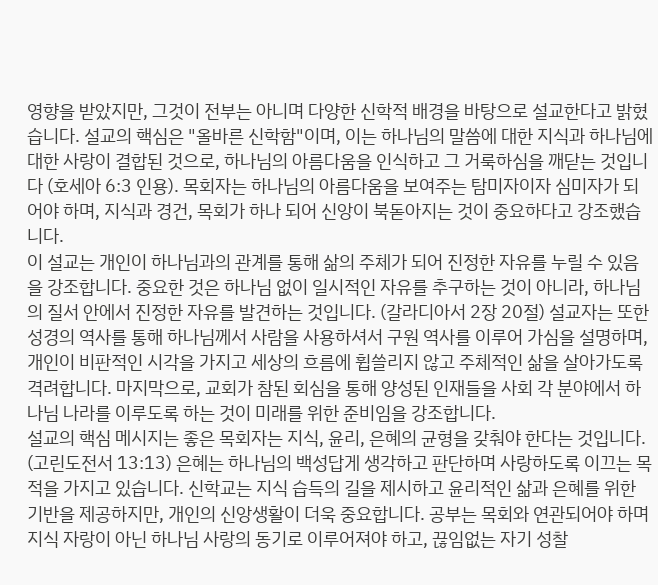영향을 받았지만, 그것이 전부는 아니며 다양한 신학적 배경을 바탕으로 설교한다고 밝혔습니다. 설교의 핵심은 "올바른 신학함"이며, 이는 하나님의 말씀에 대한 지식과 하나님에 대한 사랑이 결합된 것으로, 하나님의 아름다움을 인식하고 그 거룩하심을 깨닫는 것입니다 (호세아 6:3 인용). 목회자는 하나님의 아름다움을 보여주는 탐미자이자 심미자가 되어야 하며, 지식과 경건, 목회가 하나 되어 신앙이 북돋아지는 것이 중요하다고 강조했습니다.
이 설교는 개인이 하나님과의 관계를 통해 삶의 주체가 되어 진정한 자유를 누릴 수 있음을 강조합니다. 중요한 것은 하나님 없이 일시적인 자유를 추구하는 것이 아니라, 하나님의 질서 안에서 진정한 자유를 발견하는 것입니다. (갈라디아서 2장 20절) 설교자는 또한 성경의 역사를 통해 하나님께서 사람을 사용하셔서 구원 역사를 이루어 가심을 설명하며, 개인이 비판적인 시각을 가지고 세상의 흐름에 휩쓸리지 않고 주체적인 삶을 살아가도록 격려합니다. 마지막으로, 교회가 참된 회심을 통해 양성된 인재들을 사회 각 분야에서 하나님 나라를 이루도록 하는 것이 미래를 위한 준비임을 강조합니다.
설교의 핵심 메시지는 좋은 목회자는 지식, 윤리, 은혜의 균형을 갖춰야 한다는 것입니다. (고린도전서 13:13) 은혜는 하나님의 백성답게 생각하고 판단하며 사랑하도록 이끄는 목적을 가지고 있습니다. 신학교는 지식 습득의 길을 제시하고 윤리적인 삶과 은혜를 위한 기반을 제공하지만, 개인의 신앙생활이 더욱 중요합니다. 공부는 목회와 연관되어야 하며 지식 자랑이 아닌 하나님 사랑의 동기로 이루어져야 하고, 끊임없는 자기 성찰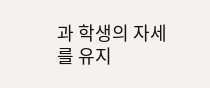과 학생의 자세를 유지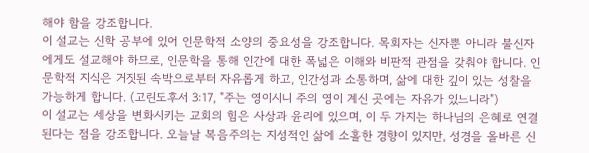해야 함을 강조합니다.
이 설교는 신학 공부에 있어 인문학적 소양의 중요성을 강조합니다. 목회자는 신자뿐 아니라 불신자에게도 설교해야 하므로, 인문학을 통해 인간에 대한 폭넓은 이해와 비판적 관점을 갖춰야 합니다. 인문학적 지식은 거짓된 속박으로부터 자유롭게 하고, 인간성과 소통하며, 삶에 대한 깊이 있는 성찰을 가능하게 합니다. (고린도후서 3:17, "주는 영이시니 주의 영이 계신 곳에는 자유가 있느니라")
이 설교는 세상을 변화시키는 교회의 힘은 사상과 윤리에 있으며, 이 두 가지는 하나님의 은혜로 연결된다는 점을 강조합니다. 오늘날 복음주의는 지성적인 삶에 소홀한 경향이 있지만, 성경을 올바른 신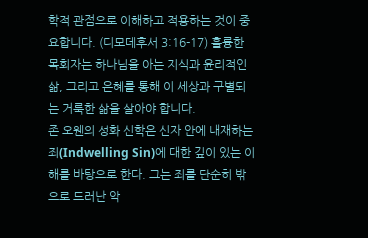학적 관점으로 이해하고 적용하는 것이 중요합니다. (디모데후서 3:16-17) 훌륭한 목회자는 하나님을 아는 지식과 윤리적인 삶, 그리고 은혜를 통해 이 세상과 구별되는 거룩한 삶을 살아야 합니다.
존 오웬의 성화 신학은 신자 안에 내재하는 죄(Indwelling Sin)에 대한 깊이 있는 이해를 바탕으로 한다. 그는 죄를 단순히 밖으로 드러난 악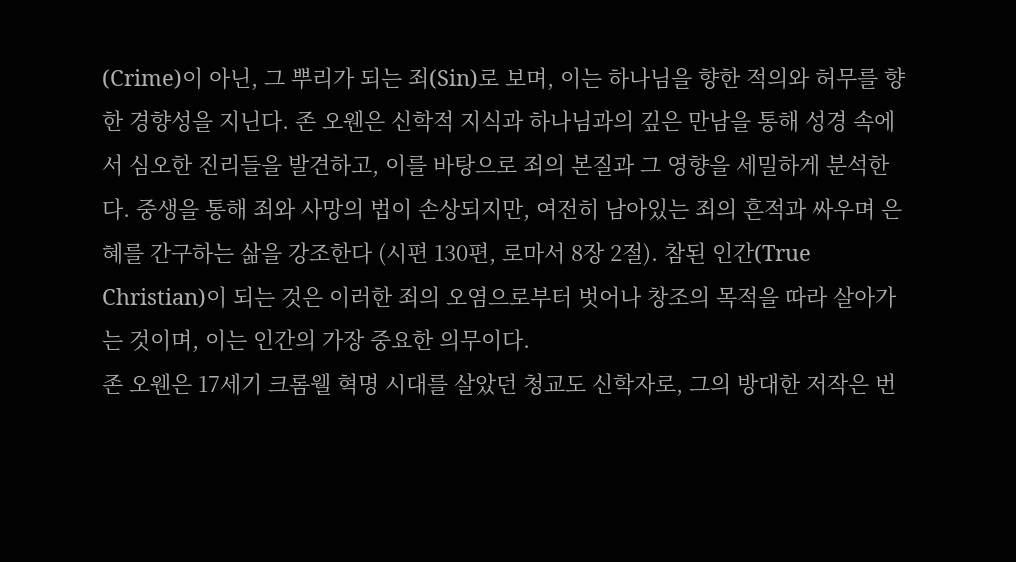(Crime)이 아닌, 그 뿌리가 되는 죄(Sin)로 보며, 이는 하나님을 향한 적의와 허무를 향한 경향성을 지닌다. 존 오웬은 신학적 지식과 하나님과의 깊은 만남을 통해 성경 속에서 심오한 진리들을 발견하고, 이를 바탕으로 죄의 본질과 그 영향을 세밀하게 분석한다. 중생을 통해 죄와 사망의 법이 손상되지만, 여전히 남아있는 죄의 흔적과 싸우며 은혜를 간구하는 삶을 강조한다 (시편 130편, 로마서 8장 2절). 참된 인간(True Christian)이 되는 것은 이러한 죄의 오염으로부터 벗어나 창조의 목적을 따라 살아가는 것이며, 이는 인간의 가장 중요한 의무이다.
존 오웬은 17세기 크롬웰 혁명 시대를 살았던 청교도 신학자로, 그의 방대한 저작은 번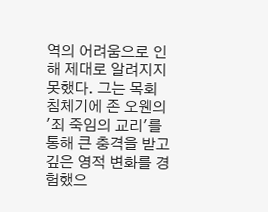역의 어려움으로 인해 제대로 알려지지 못했다. 그는 목회 침체기에 존 오웬의 '죄 죽임의 교리'를 통해 큰 충격을 받고 깊은 영적 변화를 경험했으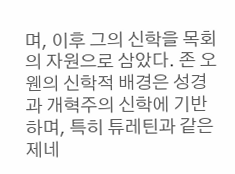며, 이후 그의 신학을 목회의 자원으로 삼았다. 존 오웬의 신학적 배경은 성경과 개혁주의 신학에 기반하며, 특히 튜레틴과 같은 제네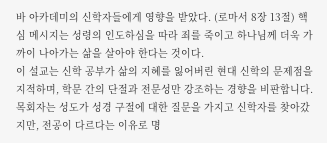바 아카데미의 신학자들에게 영향을 받았다. (로마서 8장 13절) 핵심 메시지는 성령의 인도하심을 따라 죄를 죽이고 하나님께 더욱 가까이 나아가는 삶을 살아야 한다는 것이다.
이 설교는 신학 공부가 삶의 지혜를 잃어버린 현대 신학의 문제점을 지적하며, 학문 간의 단절과 전문성만 강조하는 경향을 비판합니다. 목회자는 성도가 성경 구절에 대한 질문을 가지고 신학자를 찾아갔지만, 전공이 다르다는 이유로 명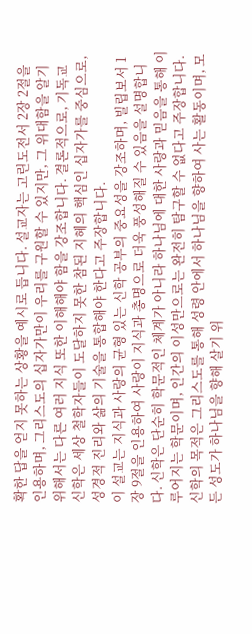확한 답을 얻지 못하는 상황을 예시로 듭니다. 설교자는 고린도전서 2장 2절을 인용하며, 그리스도의 십자가만이 우리를 구원할 수 있지만, 그 위대함을 알기 위해서는 다른 여러 지식 또한 이해해야 함을 강조합니다. 결론적으로, 기독교 신학은 세상 철학자들이 도달하지 못한 참된 지혜의 핵심인 십자가를 중심으로, 성경적 진리와 삶의 기술을 통합해야 한다고 주장합니다.
이 설교는 지식과 사랑의 균형 있는 신학 공부의 중요성을 강조하며, 빌립보서 1장 9절을 인용하여 사랑이 지식과 총명으로 더욱 풍성해질 수 있음을 설명합니다. 신학은 단순히 학문적인 체계가 아니라 하나님에 대한 사랑과 믿음을 통해 이루어지는 학문이며, 인간의 이성만으로는 완전히 탐구할 수 없다고 주장합니다. 신학의 목적은 그리스도를 통해 성령 안에서 하나님을 향하여 사는 활동이며, 모든 성도가 하나님을 향해 살기 위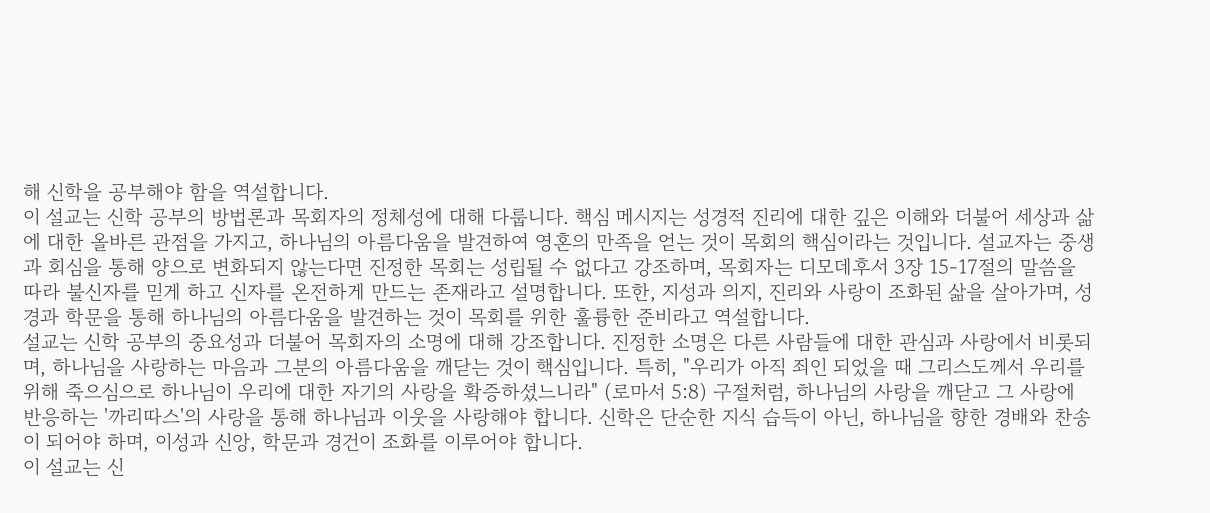해 신학을 공부해야 함을 역설합니다.
이 설교는 신학 공부의 방법론과 목회자의 정체성에 대해 다룹니다. 핵심 메시지는 성경적 진리에 대한 깊은 이해와 더불어 세상과 삶에 대한 올바른 관점을 가지고, 하나님의 아름다움을 발견하여 영혼의 만족을 얻는 것이 목회의 핵심이라는 것입니다. 설교자는 중생과 회심을 통해 양으로 변화되지 않는다면 진정한 목회는 성립될 수 없다고 강조하며, 목회자는 디모데후서 3장 15-17절의 말씀을 따라 불신자를 믿게 하고 신자를 온전하게 만드는 존재라고 설명합니다. 또한, 지성과 의지, 진리와 사랑이 조화된 삶을 살아가며, 성경과 학문을 통해 하나님의 아름다움을 발견하는 것이 목회를 위한 훌륭한 준비라고 역설합니다.
설교는 신학 공부의 중요성과 더불어 목회자의 소명에 대해 강조합니다. 진정한 소명은 다른 사람들에 대한 관심과 사랑에서 비롯되며, 하나님을 사랑하는 마음과 그분의 아름다움을 깨닫는 것이 핵심입니다. 특히, "우리가 아직 죄인 되었을 때 그리스도께서 우리를 위해 죽으심으로 하나님이 우리에 대한 자기의 사랑을 확증하셨느니라" (로마서 5:8) 구절처럼, 하나님의 사랑을 깨닫고 그 사랑에 반응하는 '까리따스'의 사랑을 통해 하나님과 이웃을 사랑해야 합니다. 신학은 단순한 지식 습득이 아닌, 하나님을 향한 경배와 찬송이 되어야 하며, 이성과 신앙, 학문과 경건이 조화를 이루어야 합니다.
이 설교는 신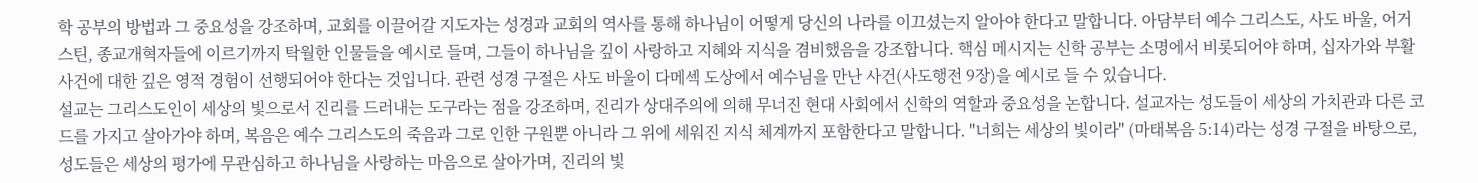학 공부의 방법과 그 중요성을 강조하며, 교회를 이끌어갈 지도자는 성경과 교회의 역사를 통해 하나님이 어떻게 당신의 나라를 이끄셨는지 알아야 한다고 말합니다. 아담부터 예수 그리스도, 사도 바울, 어거스틴, 종교개혁자들에 이르기까지 탁월한 인물들을 예시로 들며, 그들이 하나님을 깊이 사랑하고 지혜와 지식을 겸비했음을 강조합니다. 핵심 메시지는 신학 공부는 소명에서 비롯되어야 하며, 십자가와 부활 사건에 대한 깊은 영적 경험이 선행되어야 한다는 것입니다. 관련 성경 구절은 사도 바울이 다메섹 도상에서 예수님을 만난 사건(사도행전 9장)을 예시로 들 수 있습니다.
설교는 그리스도인이 세상의 빛으로서 진리를 드러내는 도구라는 점을 강조하며, 진리가 상대주의에 의해 무너진 현대 사회에서 신학의 역할과 중요성을 논합니다. 설교자는 성도들이 세상의 가치관과 다른 코드를 가지고 살아가야 하며, 복음은 예수 그리스도의 죽음과 그로 인한 구원뿐 아니라 그 위에 세워진 지식 체계까지 포함한다고 말합니다. "너희는 세상의 빛이라" (마태복음 5:14)라는 성경 구절을 바탕으로, 성도들은 세상의 평가에 무관심하고 하나님을 사랑하는 마음으로 살아가며, 진리의 빛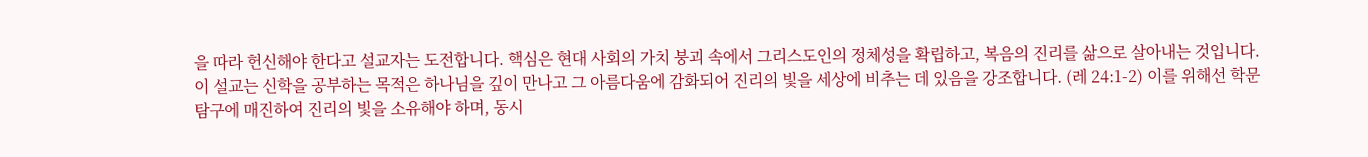을 따라 헌신해야 한다고 설교자는 도전합니다. 핵심은 현대 사회의 가치 붕괴 속에서 그리스도인의 정체성을 확립하고, 복음의 진리를 삶으로 살아내는 것입니다.
이 설교는 신학을 공부하는 목적은 하나님을 깊이 만나고 그 아름다움에 감화되어 진리의 빛을 세상에 비추는 데 있음을 강조합니다. (레 24:1-2) 이를 위해선 학문 탐구에 매진하여 진리의 빛을 소유해야 하며, 동시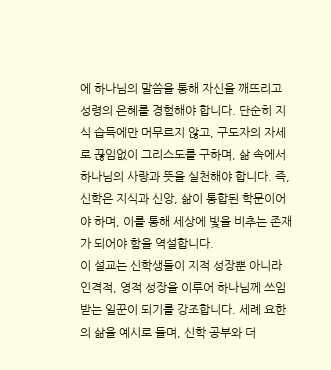에 하나님의 말씀을 통해 자신을 깨뜨리고 성령의 은혜를 경험해야 합니다. 단순히 지식 습득에만 머무르지 않고, 구도자의 자세로 끊임없이 그리스도를 구하며, 삶 속에서 하나님의 사랑과 뜻을 실천해야 합니다. 즉, 신학은 지식과 신앙, 삶이 통합된 학문이어야 하며, 이를 통해 세상에 빛을 비추는 존재가 되어야 함을 역설합니다.
이 설교는 신학생들이 지적 성장뿐 아니라 인격적, 영적 성장을 이루어 하나님께 쓰임 받는 일꾼이 되기를 강조합니다. 세례 요한의 삶을 예시로 들며, 신학 공부와 더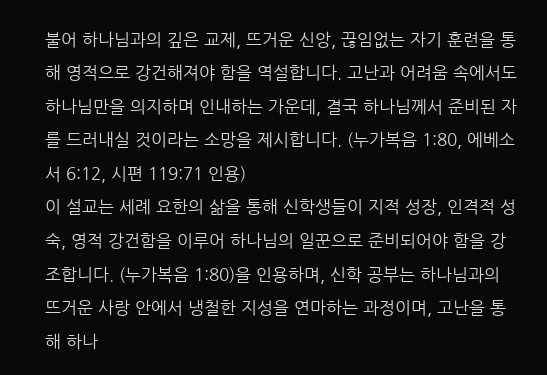불어 하나님과의 깊은 교제, 뜨거운 신앙, 끊임없는 자기 훈련을 통해 영적으로 강건해져야 함을 역설합니다. 고난과 어려움 속에서도 하나님만을 의지하며 인내하는 가운데, 결국 하나님께서 준비된 자를 드러내실 것이라는 소망을 제시합니다. (누가복음 1:80, 에베소서 6:12, 시편 119:71 인용)
이 설교는 세례 요한의 삶을 통해 신학생들이 지적 성장, 인격적 성숙, 영적 강건함을 이루어 하나님의 일꾼으로 준비되어야 함을 강조합니다. (누가복음 1:80)을 인용하며, 신학 공부는 하나님과의 뜨거운 사랑 안에서 냉철한 지성을 연마하는 과정이며, 고난을 통해 하나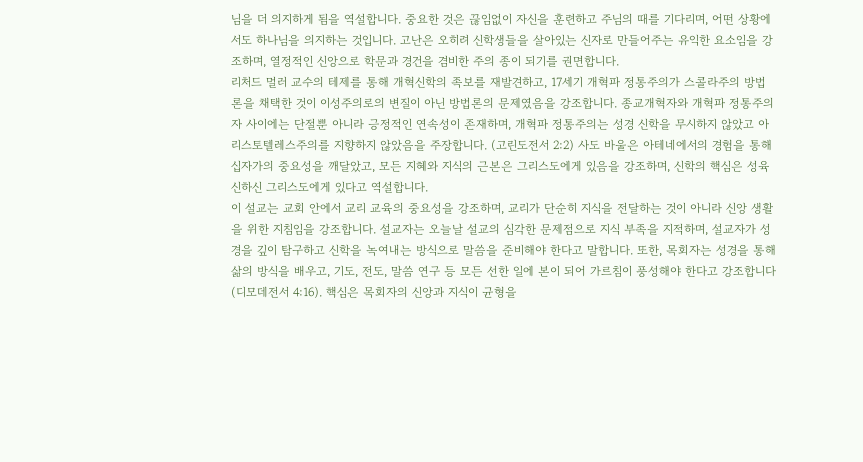님을 더 의지하게 됨을 역설합니다. 중요한 것은 끊임없이 자신을 훈련하고 주님의 때를 기다리며, 어떤 상황에서도 하나님을 의지하는 것입니다. 고난은 오히려 신학생들을 살아있는 신자로 만들어주는 유익한 요소임을 강조하며, 열정적인 신앙으로 학문과 경건을 겸비한 주의 종이 되기를 권면합니다.
리처드 멀러 교수의 테제를 통해 개혁신학의 족보를 재발견하고, 17세기 개혁파 정통주의가 스콜라주의 방법론을 채택한 것이 이성주의로의 변질이 아닌 방법론의 문제였음을 강조합니다. 종교개혁자와 개혁파 정통주의자 사이에는 단절뿐 아니라 긍정적인 연속성이 존재하며, 개혁파 정통주의는 성경 신학을 무시하지 않았고 아리스토텔레스주의를 지향하지 않았음을 주장합니다. (고린도전서 2:2) 사도 바울은 아테네에서의 경험을 통해 십자가의 중요성을 깨달았고, 모든 지혜와 지식의 근본은 그리스도에게 있음을 강조하며, 신학의 핵심은 성육신하신 그리스도에게 있다고 역설합니다.
이 설교는 교회 안에서 교리 교육의 중요성을 강조하며, 교리가 단순히 지식을 전달하는 것이 아니라 신앙 생활을 위한 지침임을 강조합니다. 설교자는 오늘날 설교의 심각한 문제점으로 지식 부족을 지적하며, 설교자가 성경을 깊이 탐구하고 신학을 녹여내는 방식으로 말씀을 준비해야 한다고 말합니다. 또한, 목회자는 성경을 통해 삶의 방식을 배우고, 기도, 전도, 말씀 연구 등 모든 선한 일에 본이 되어 가르침이 풍성해야 한다고 강조합니다 (디모데전서 4:16). 핵심은 목회자의 신앙과 지식이 균형을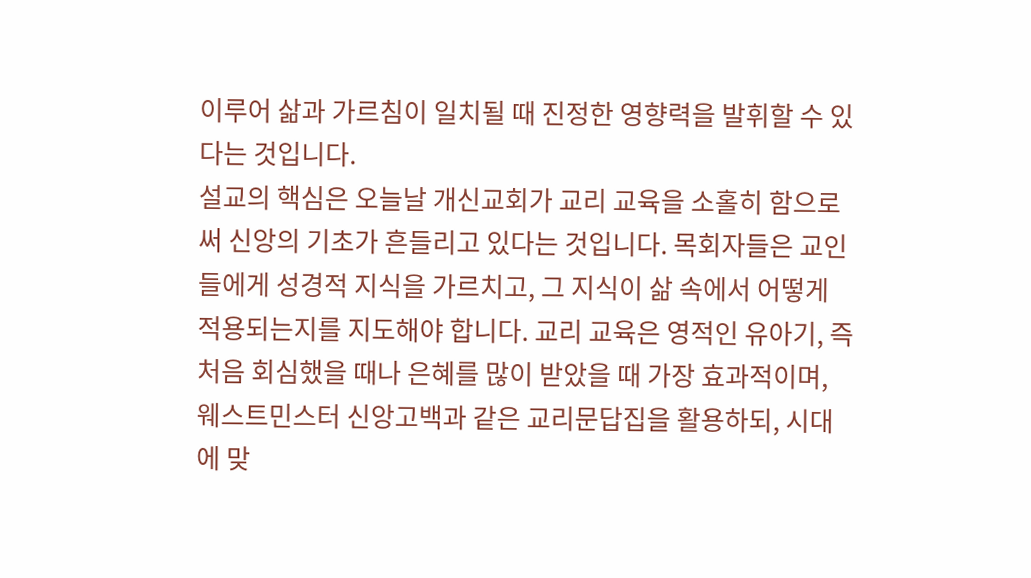이루어 삶과 가르침이 일치될 때 진정한 영향력을 발휘할 수 있다는 것입니다.
설교의 핵심은 오늘날 개신교회가 교리 교육을 소홀히 함으로써 신앙의 기초가 흔들리고 있다는 것입니다. 목회자들은 교인들에게 성경적 지식을 가르치고, 그 지식이 삶 속에서 어떻게 적용되는지를 지도해야 합니다. 교리 교육은 영적인 유아기, 즉 처음 회심했을 때나 은혜를 많이 받았을 때 가장 효과적이며, 웨스트민스터 신앙고백과 같은 교리문답집을 활용하되, 시대에 맞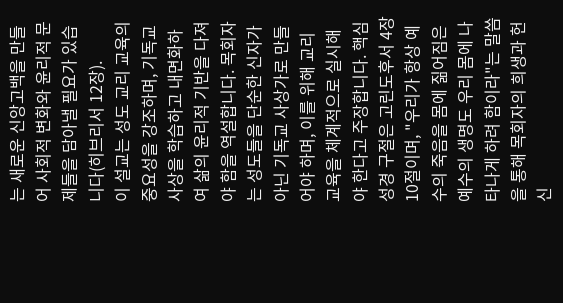는 새로운 신앙고백을 만들어 사회적 변화와 윤리적 문제들을 담아낼 필요가 있습니다(히브리서 12장).
이 설교는 성도 교리 교육의 중요성을 강조하며, 기독교 사상을 학습하고 내면화하여 삶의 윤리적 기반을 다져야 함을 역설합니다. 목회자는 성도들을 단순한 신자가 아닌 기독교 사상가로 만들어야 하며, 이를 위해 교리 교육을 체계적으로 실시해야 한다고 주장합니다. 핵심 성경 구절은 고린도후서 4장 10절이며, "우리가 항상 예수의 죽음을 몸에 짊어짐은 예수의 생명도 우리 몸에 나타나게 하려 함이라"는 말씀을 통해 목회자의 희생과 헌신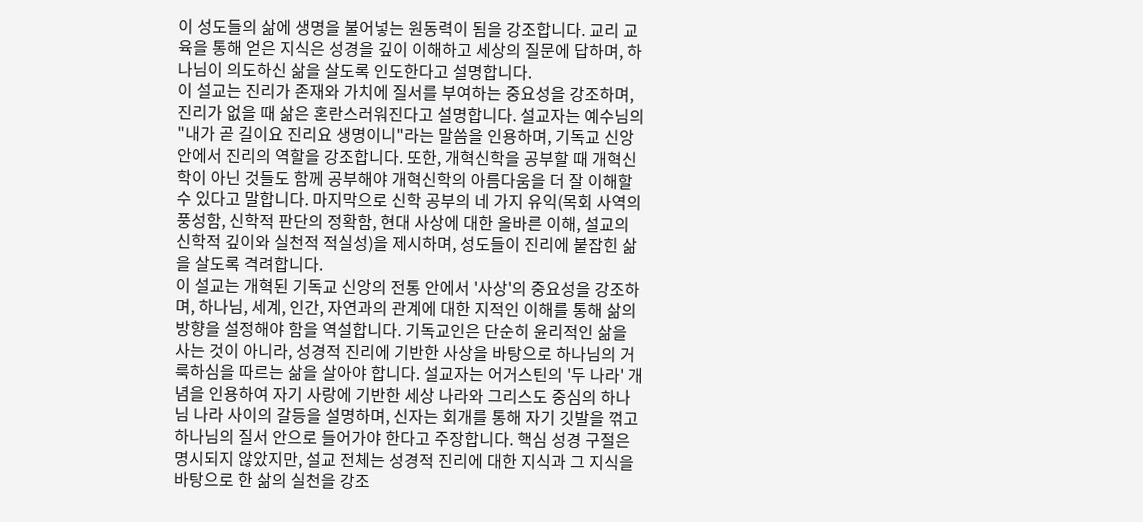이 성도들의 삶에 생명을 불어넣는 원동력이 됨을 강조합니다. 교리 교육을 통해 얻은 지식은 성경을 깊이 이해하고 세상의 질문에 답하며, 하나님이 의도하신 삶을 살도록 인도한다고 설명합니다.
이 설교는 진리가 존재와 가치에 질서를 부여하는 중요성을 강조하며, 진리가 없을 때 삶은 혼란스러워진다고 설명합니다. 설교자는 예수님의 "내가 곧 길이요 진리요 생명이니"라는 말씀을 인용하며, 기독교 신앙 안에서 진리의 역할을 강조합니다. 또한, 개혁신학을 공부할 때 개혁신학이 아닌 것들도 함께 공부해야 개혁신학의 아름다움을 더 잘 이해할 수 있다고 말합니다. 마지막으로 신학 공부의 네 가지 유익(목회 사역의 풍성함, 신학적 판단의 정확함, 현대 사상에 대한 올바른 이해, 설교의 신학적 깊이와 실천적 적실성)을 제시하며, 성도들이 진리에 붙잡힌 삶을 살도록 격려합니다.
이 설교는 개혁된 기독교 신앙의 전통 안에서 '사상'의 중요성을 강조하며, 하나님, 세계, 인간, 자연과의 관계에 대한 지적인 이해를 통해 삶의 방향을 설정해야 함을 역설합니다. 기독교인은 단순히 윤리적인 삶을 사는 것이 아니라, 성경적 진리에 기반한 사상을 바탕으로 하나님의 거룩하심을 따르는 삶을 살아야 합니다. 설교자는 어거스틴의 '두 나라' 개념을 인용하여 자기 사랑에 기반한 세상 나라와 그리스도 중심의 하나님 나라 사이의 갈등을 설명하며, 신자는 회개를 통해 자기 깃발을 꺾고 하나님의 질서 안으로 들어가야 한다고 주장합니다. 핵심 성경 구절은 명시되지 않았지만, 설교 전체는 성경적 진리에 대한 지식과 그 지식을 바탕으로 한 삶의 실천을 강조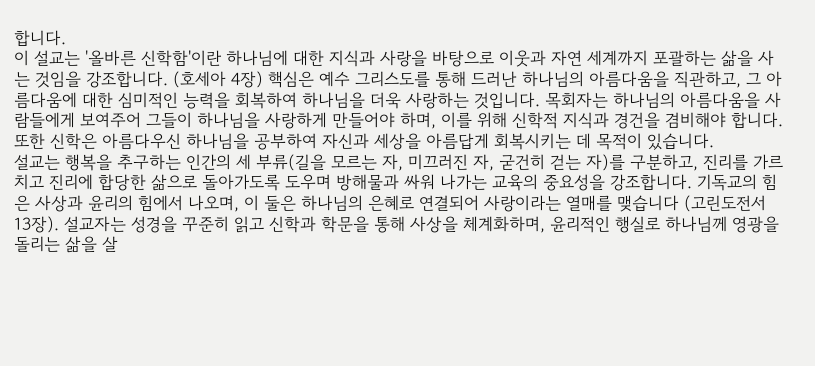합니다.
이 설교는 '올바른 신학함'이란 하나님에 대한 지식과 사랑을 바탕으로 이웃과 자연 세계까지 포괄하는 삶을 사는 것임을 강조합니다. (호세아 4장) 핵심은 예수 그리스도를 통해 드러난 하나님의 아름다움을 직관하고, 그 아름다움에 대한 심미적인 능력을 회복하여 하나님을 더욱 사랑하는 것입니다. 목회자는 하나님의 아름다움을 사람들에게 보여주어 그들이 하나님을 사랑하게 만들어야 하며, 이를 위해 신학적 지식과 경건을 겸비해야 합니다. 또한 신학은 아름다우신 하나님을 공부하여 자신과 세상을 아름답게 회복시키는 데 목적이 있습니다.
설교는 행복을 추구하는 인간의 세 부류(길을 모르는 자, 미끄러진 자, 굳건히 걷는 자)를 구분하고, 진리를 가르치고 진리에 합당한 삶으로 돌아가도록 도우며 방해물과 싸워 나가는 교육의 중요성을 강조합니다. 기독교의 힘은 사상과 윤리의 힘에서 나오며, 이 둘은 하나님의 은혜로 연결되어 사랑이라는 열매를 맺습니다 (고린도전서 13장). 설교자는 성경을 꾸준히 읽고 신학과 학문을 통해 사상을 체계화하며, 윤리적인 행실로 하나님께 영광을 돌리는 삶을 살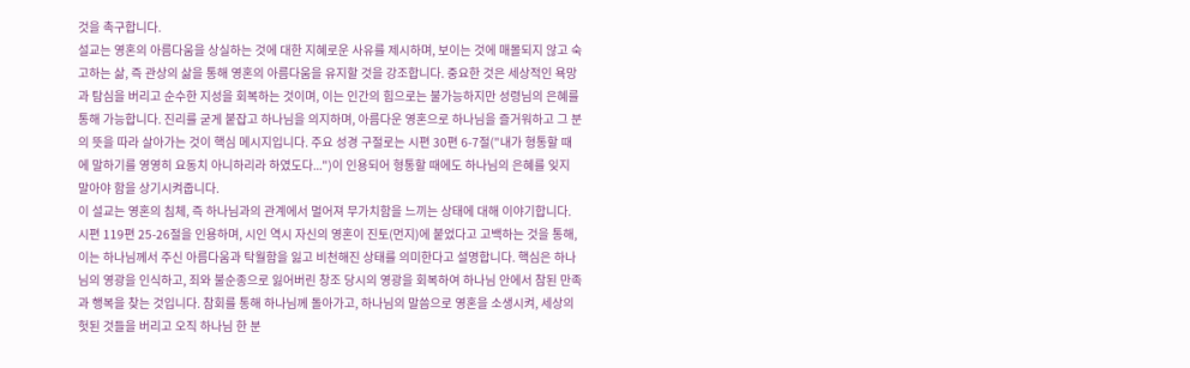것을 촉구합니다.
설교는 영혼의 아름다움을 상실하는 것에 대한 지혜로운 사유를 제시하며, 보이는 것에 매몰되지 않고 숙고하는 삶, 즉 관상의 삶을 통해 영혼의 아름다움을 유지할 것을 강조합니다. 중요한 것은 세상적인 욕망과 탐심을 버리고 순수한 지성을 회복하는 것이며, 이는 인간의 힘으로는 불가능하지만 성령님의 은혜를 통해 가능합니다. 진리를 굳게 붙잡고 하나님을 의지하며, 아름다운 영혼으로 하나님을 즐거워하고 그 분의 뜻을 따라 살아가는 것이 핵심 메시지입니다. 주요 성경 구절로는 시편 30편 6-7절("내가 형통할 때에 말하기를 영영히 요동치 아니하리라 하였도다...")이 인용되어 형통할 때에도 하나님의 은혜를 잊지 말아야 함을 상기시켜줍니다.
이 설교는 영혼의 침체, 즉 하나님과의 관계에서 멀어져 무가치함을 느끼는 상태에 대해 이야기합니다. 시편 119편 25-26절을 인용하며, 시인 역시 자신의 영혼이 진토(먼지)에 붙었다고 고백하는 것을 통해, 이는 하나님께서 주신 아름다움과 탁월함을 잃고 비천해진 상태를 의미한다고 설명합니다. 핵심은 하나님의 영광을 인식하고, 죄와 불순종으로 잃어버린 창조 당시의 영광을 회복하여 하나님 안에서 참된 만족과 행복을 찾는 것입니다. 참회를 통해 하나님께 돌아가고, 하나님의 말씀으로 영혼을 소생시켜, 세상의 헛된 것들을 버리고 오직 하나님 한 분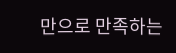만으로 만족하는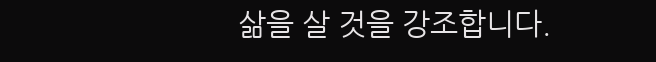삶을 살 것을 강조합니다.